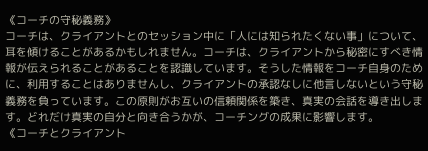《コーチの守秘義務》
コーチは、クライアントとのセッション中に「人には知られたくない事」について、耳を傾けることがあるかもしれません。コーチは、クライアントから秘密にすべき情報が伝えられることがあることを認識しています。そうした情報をコーチ自身のために、利用することはありませんし、クライアントの承認なしに他言しないという守秘義務を負っています。この原則がお互いの信頼関係を築き、真実の会話を導き出します。どれだけ真実の自分と向き合うかが、コーチングの成果に影響します。
《コーチとクライアント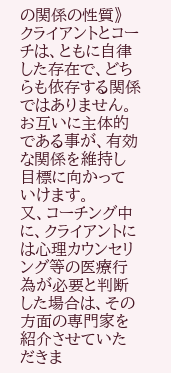の関係の性質》
クライアントとコーチは、ともに自律した存在で、どちらも依存する関係ではありません。お互いに主体的である事が、有効な関係を維持し目標に向かっていけます。
又、コーチング中に、クライアントには心理カウンセリング等の医療行為が必要と判断した場合は、その方面の専門家を紹介させていただきま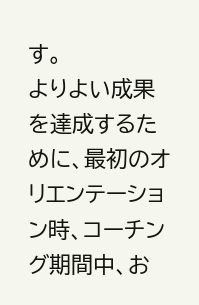す。
よりよい成果を達成するために、最初のオリエンテーション時、コーチング期間中、お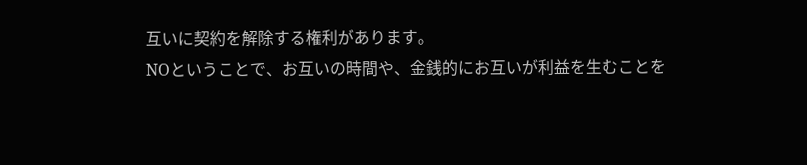互いに契約を解除する権利があります。
NOということで、お互いの時間や、金銭的にお互いが利益を生むことを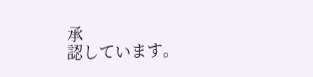承
認しています。